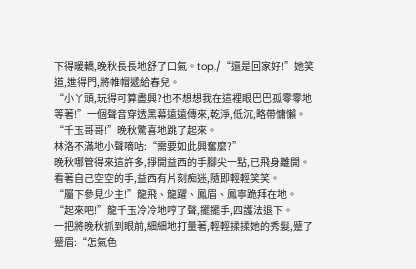下得暖轎,晚秋長長地舒了口氣。top./“還是回家好!”她笑道,進得門,將帷帽遞給春兒。
“小丫頭,玩得可算盡興?也不想想我在這裡眼巴巴孤零零地等著!”一個聲音穿透黑幕遠遠傳來,乾淨,低沉,略帶慵懶。
“千玉哥哥!”晚秋驚喜地跳了起來。
林洛不滿地小聲嘀咕:“需要如此興奮麼?”
晚秋哪管得來這許多,掙開益西的手腳尖一點,已飛身離開。看著自己空空的手,益西有片刻痴迷,隨即輕輕笑笑。
“屬下參見少主!”龍飛、龍躍、鳳眉、鳳寧跪拜在地。
“起來吧!”龍千玉冷冷地哼了聲,擺擺手,四護法退下。
一把將晚秋抓到眼前,細細地打量著,輕輕揉揉她的秀髮,蹙了蹙眉:“怎氣色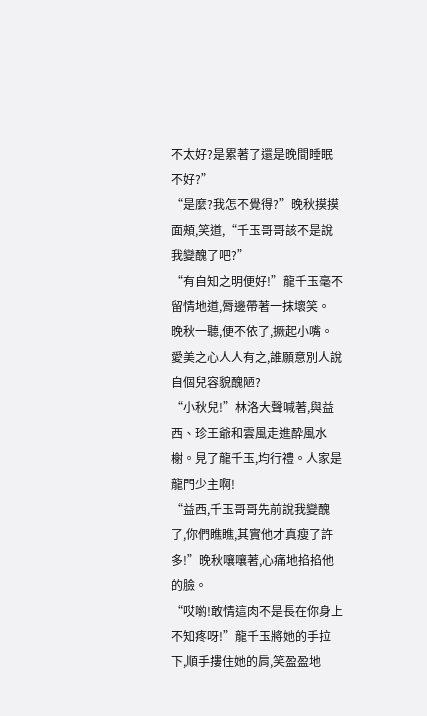不太好?是累著了還是晚間睡眠不好?”
“是麼?我怎不覺得?”晚秋摸摸面頰,笑道,“千玉哥哥該不是說我變醜了吧?”
“有自知之明便好!”龍千玉毫不留情地道,脣邊帶著一抹壞笑。
晚秋一聽,便不依了,撅起小嘴。愛美之心人人有之,誰願意別人說自個兒容貌醜陋?
“小秋兒!”林洛大聲喊著,與益西、珍王爺和雲風走進酔風水榭。見了龍千玉,均行禮。人家是龍門少主啊!
“益西,千玉哥哥先前說我變醜了,你們瞧瞧,其實他才真瘦了許多!”晚秋嚷嚷著,心痛地掐掐他的臉。
“哎喲!敢情這肉不是長在你身上不知疼呀!”龍千玉將她的手拉下,順手摟住她的肩,笑盈盈地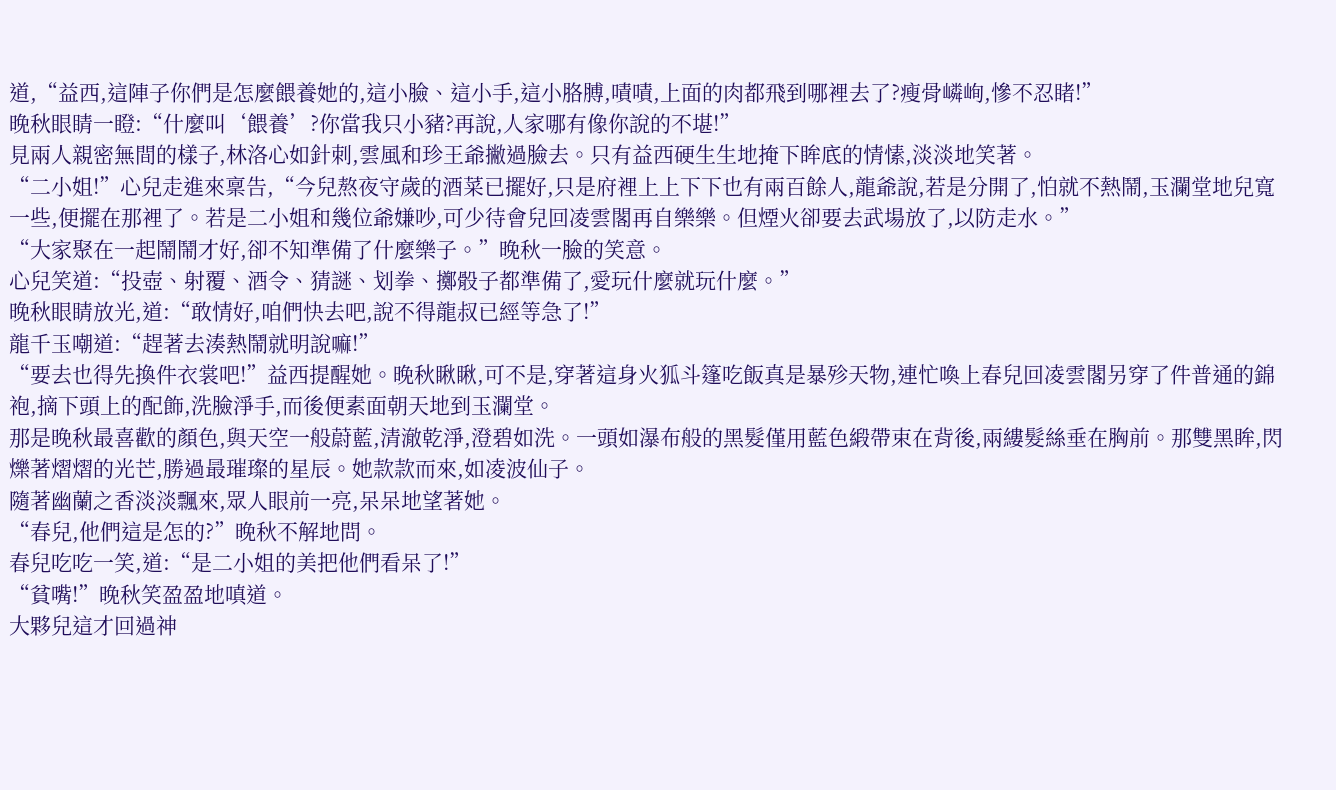道,“益西,這陣子你們是怎麼餵養她的,這小臉、這小手,這小胳膊,嘖嘖,上面的肉都飛到哪裡去了?瘦骨嶙峋,慘不忍睹!”
晚秋眼睛一瞪:“什麼叫‘餵養’?你當我只小豬?再說,人家哪有像你說的不堪!”
見兩人親密無間的樣子,林洛心如針刺,雲風和珍王爺撇過臉去。只有益西硬生生地掩下眸底的情愫,淡淡地笑著。
“二小姐!”心兒走進來稟告,“今兒熬夜守歲的酒菜已擺好,只是府裡上上下下也有兩百餘人,龍爺說,若是分開了,怕就不熱鬧,玉瀾堂地兒寬一些,便擺在那裡了。若是二小姐和幾位爺嫌吵,可少待會兒回凌雲閣再自樂樂。但煙火卻要去武場放了,以防走水。”
“大家聚在一起鬧鬧才好,卻不知準備了什麼樂子。”晚秋一臉的笑意。
心兒笑道:“投壺、射覆、酒令、猜謎、划拳、擲骰子都準備了,愛玩什麼就玩什麼。”
晚秋眼睛放光,道:“敢情好,咱們快去吧,說不得龍叔已經等急了!”
龍千玉嘲道:“趕著去湊熱鬧就明說嘛!”
“要去也得先換件衣裳吧!”益西提醒她。晚秋瞅瞅,可不是,穿著這身火狐斗篷吃飯真是暴殄天物,連忙喚上春兒回凌雲閣另穿了件普通的錦袍,摘下頭上的配飾,洗臉淨手,而後便素面朝天地到玉瀾堂。
那是晚秋最喜歡的顏色,與天空一般蔚藍,清澈乾淨,澄碧如洗。一頭如瀑布般的黑髮僅用藍色緞帶束在背後,兩縷髮絲垂在胸前。那雙黑眸,閃爍著熠熠的光芒,勝過最璀璨的星辰。她款款而來,如凌波仙子。
隨著幽蘭之香淡淡飄來,眾人眼前一亮,呆呆地望著她。
“春兒,他們這是怎的?”晚秋不解地問。
春兒吃吃一笑,道:“是二小姐的美把他們看呆了!”
“貧嘴!”晚秋笑盈盈地嗔道。
大夥兒這才回過神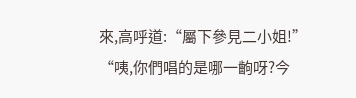來,高呼道:“屬下參見二小姐!”
“咦,你們唱的是哪一齣呀?今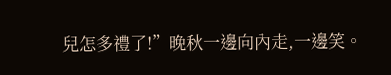兒怎多禮了!”晚秋一邊向內走,一邊笑。